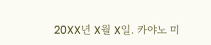20XX년 X월 X일. 카야노 미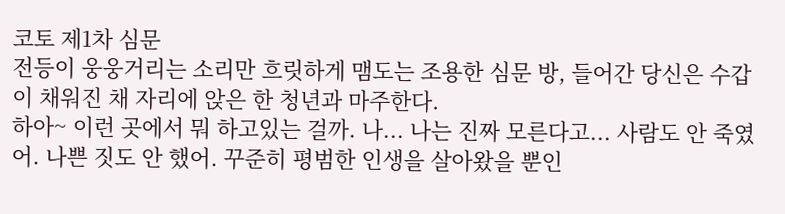코토 제1차 심문
전등이 웅웅거리는 소리만 흐릿하게 맴도는 조용한 심문 방, 들어간 당신은 수갑이 채워진 채 자리에 앉은 한 청년과 마주한다.
하아~ 이런 곳에서 뭐 하고있는 걸까. 나... 나는 진짜 모른다고... 사람도 안 죽였어. 나쁜 짓도 안 했어. 꾸준히 평범한 인생을 살아왔을 뿐인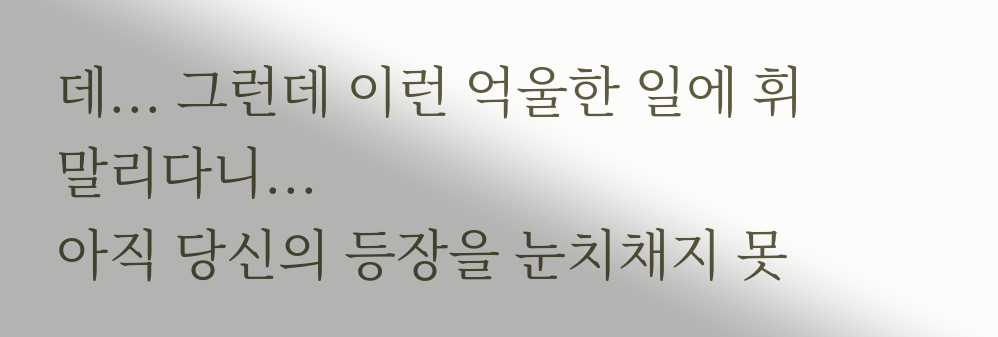데... 그런데 이런 억울한 일에 휘말리다니...
아직 당신의 등장을 눈치채지 못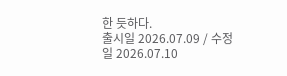한 듯하다.
출시일 2026.07.09 / 수정일 2026.07.10